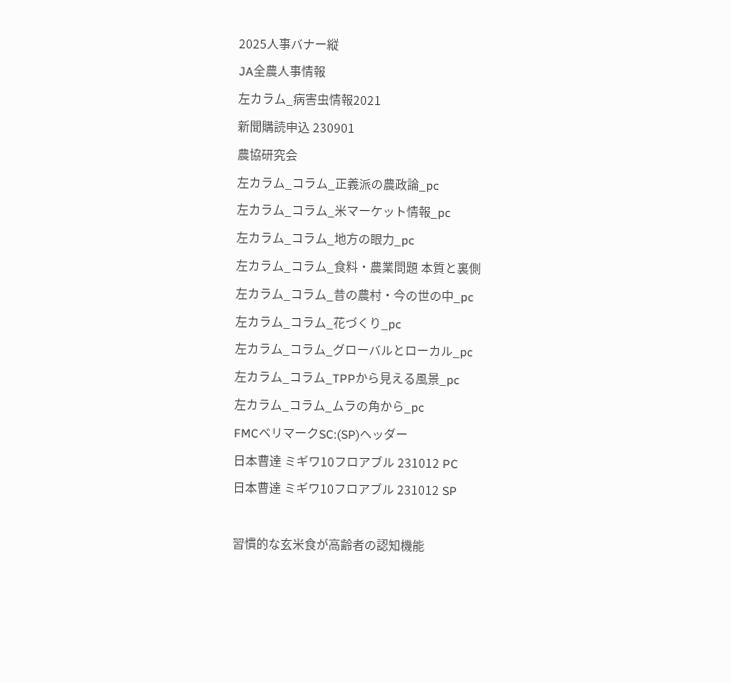2025人事バナー縦
JA全農人事情報
左カラム_病害虫情報2021
新聞購読申込 230901
農協研究会
左カラム_コラム_正義派の農政論_pc
左カラム_コラム_米マーケット情報_pc
左カラム_コラム_地方の眼力_pc
左カラム_コラム_食料・農業問題 本質と裏側
左カラム_コラム_昔の農村・今の世の中_pc
左カラム_コラム_花づくり_pc
左カラム_コラム_グローバルとローカル_pc
左カラム_コラム_TPPから見える風景_pc
左カラム_コラム_ムラの角から_pc
FMCベリマークSC:(SP)ヘッダー
日本曹達 ミギワ10フロアブル 231012 PC
日本曹達 ミギワ10フロアブル 231012 SP

習慣的な玄米食が高齢者の認知機能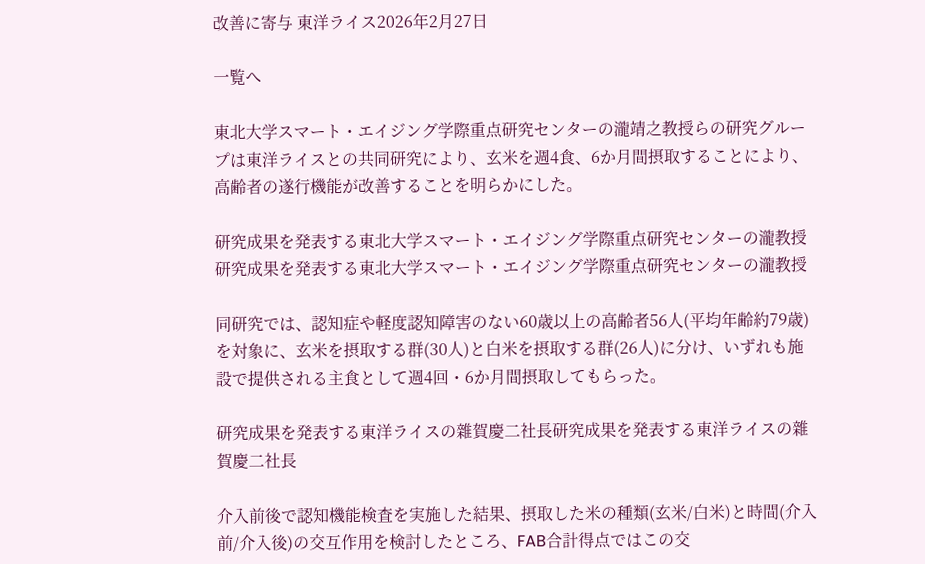改善に寄与 東洋ライス2026年2月27日

一覧へ

東北大学スマート・エイジング学際重点研究センターの瀧靖之教授らの研究グループは東洋ライスとの共同研究により、玄米を週4食、6か月間摂取することにより、高齢者の遂行機能が改善することを明らかにした。

研究成果を発表する東北大学スマート・エイジング学際重点研究センターの瀧教授研究成果を発表する東北大学スマート・エイジング学際重点研究センターの瀧教授

同研究では、認知症や軽度認知障害のない60歳以上の高齢者56人(平均年齢約79歳)を対象に、玄米を摂取する群(30人)と白米を摂取する群(26人)に分け、いずれも施設で提供される主食として週4回・6か月間摂取してもらった。

研究成果を発表する東洋ライスの雜賀慶二社長研究成果を発表する東洋ライスの雜賀慶二社長

介入前後で認知機能検査を実施した結果、摂取した米の種類(玄米/白米)と時間(介入前/介入後)の交互作用を検討したところ、FAB合計得点ではこの交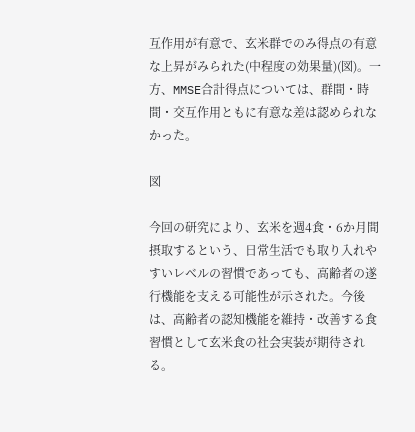互作用が有意で、玄米群でのみ得点の有意な上昇がみられた(中程度の効果量)(図)。一方、MMSE合計得点については、群間・時間・交互作用ともに有意な差は認められなかった。

図

今回の研究により、玄米を週4食・6か月間摂取するという、日常生活でも取り入れやすいレベルの習慣であっても、高齢者の遂行機能を支える可能性が示された。今後は、高齢者の認知機能を維持・改善する食習慣として玄米食の社会実装が期待される。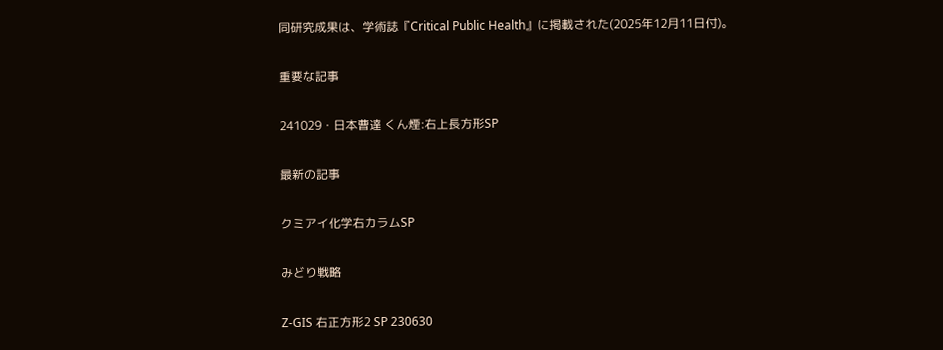同研究成果は、学術誌『Critical Public Health』に掲載された(2025年12月11日付)。

重要な記事

241029・日本曹達 くん煙:右上長方形SP

最新の記事

クミアイ化学右カラムSP

みどり戦略

Z-GIS 右正方形2 SP 230630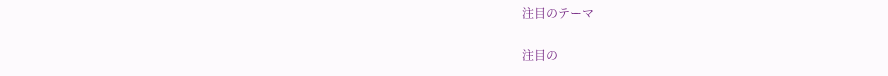注目のテーマ

注目の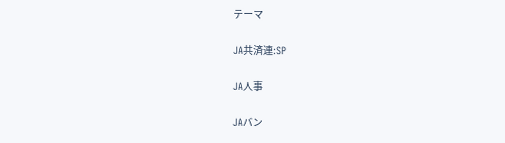テーマ

JA共済連:SP

JA人事

JAバン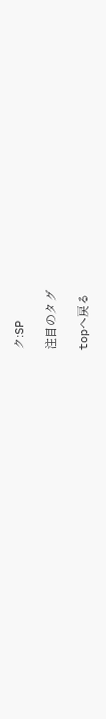ク:SP

注目のタグ

topへ戻る